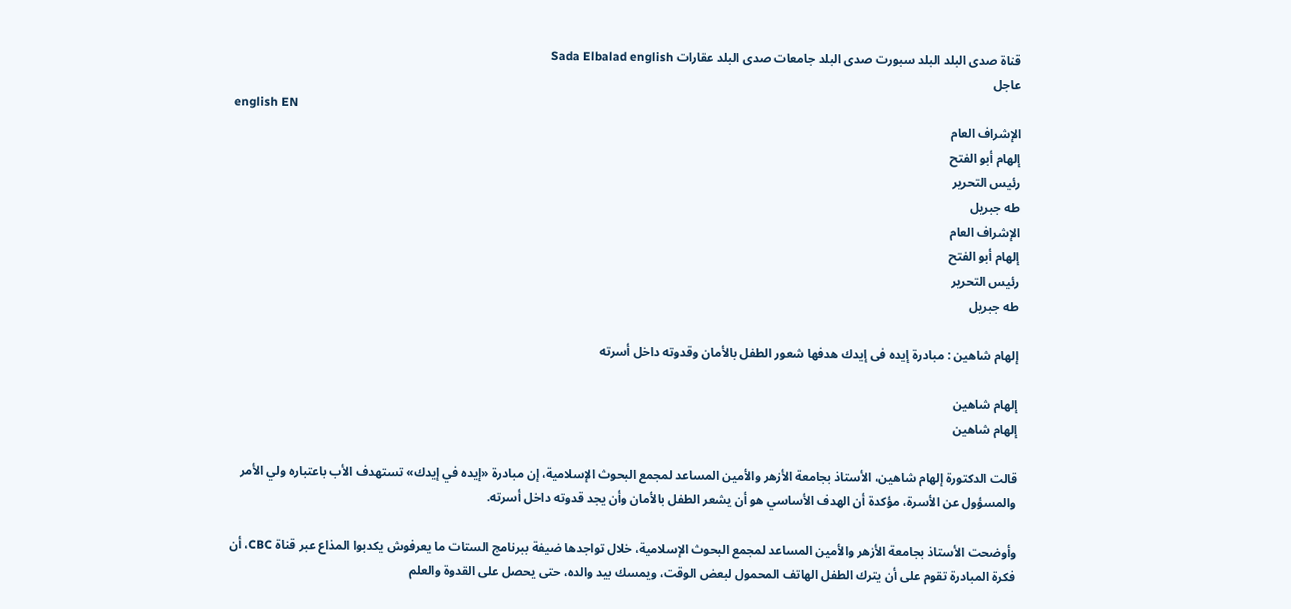قناة صدى البلد البلد سبورت صدى البلد جامعات صدى البلد عقارات Sada Elbalad english
عاجل
english EN
الإشراف العام
إلهام أبو الفتح
رئيس التحرير
طه جبريل
الإشراف العام
إلهام أبو الفتح
رئيس التحرير
طه جبريل

إلهام شاهين : مبادرة إيده فى إيدك هدفها شعور الطفل بالأمان وقدوته داخل أسرته

إلهام شاهين
إلهام شاهين

قالت الدكتورة إلهام شاهين، الأستاذ بجامعة الأزهر والأمين المساعد لمجمع البحوث الإسلامية، إن مبادرة «إيده في إيدك» تستهدف الأب باعتباره ولي الأمر والمسؤول عن الأسرة، مؤكدة أن الهدف الأساسي هو أن يشعر الطفل بالأمان وأن يجد قدوته داخل أسرته.

وأوضحت الأستاذ بجامعة الأزهر والأمين المساعد لمجمع البحوث الإسلامية، خلال تواجدها ضيفة ببرنامج الستات ما يعرفوش يكدبوا المذاع عبر قناة CBC، أن فكرة المبادرة تقوم على أن يترك الطفل الهاتف المحمول لبعض الوقت، ويمسك بيد والده، حتى يحصل على القدوة والعلم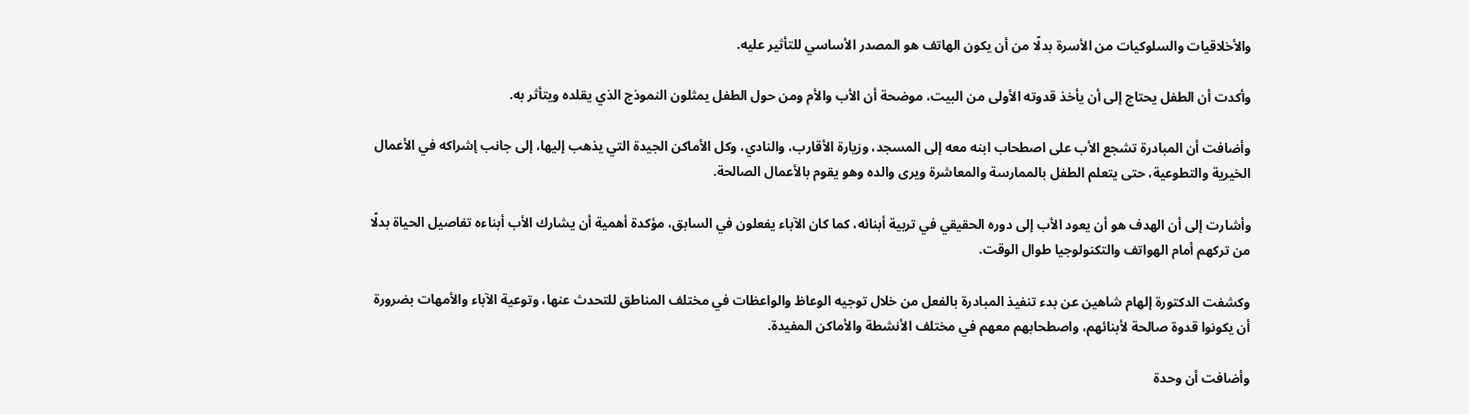والأخلاقيات والسلوكيات من الأسرة بدلًا من أن يكون الهاتف هو المصدر الأساسي للتأثير عليه.

وأكدت أن الطفل يحتاج إلى أن يأخذ قدوته الأولى من البيت، موضحة أن الأب والأم ومن حول الطفل يمثلون النموذج الذي يقلده ويتأثر به.

وأضافت أن المبادرة تشجع الأب على اصطحاب ابنه معه إلى المسجد، وزيارة الأقارب، والنادي، وكل الأماكن الجيدة التي يذهب إليها، إلى جانب إشراكه في الأعمال الخيرية والتطوعية، حتى يتعلم الطفل بالممارسة والمعاشرة ويرى والده وهو يقوم بالأعمال الصالحة.

وأشارت إلى أن الهدف هو أن يعود الأب إلى دوره الحقيقي في تربية أبنائه، كما كان الآباء يفعلون في السابق، مؤكدة أهمية أن يشارك الأب أبناءه تفاصيل الحياة بدلًا من تركهم أمام الهواتف والتكنولوجيا طوال الوقت.

وكشفت الدكتورة إلهام شاهين عن بدء تنفيذ المبادرة بالفعل من خلال توجيه الوعاظ والواعظات في مختلف المناطق للتحدث عنها، وتوعية الآباء والأمهات بضرورة أن يكونوا قدوة صالحة لأبنائهم، واصطحابهم معهم في مختلف الأنشطة والأماكن المفيدة.

وأضافت أن وحدة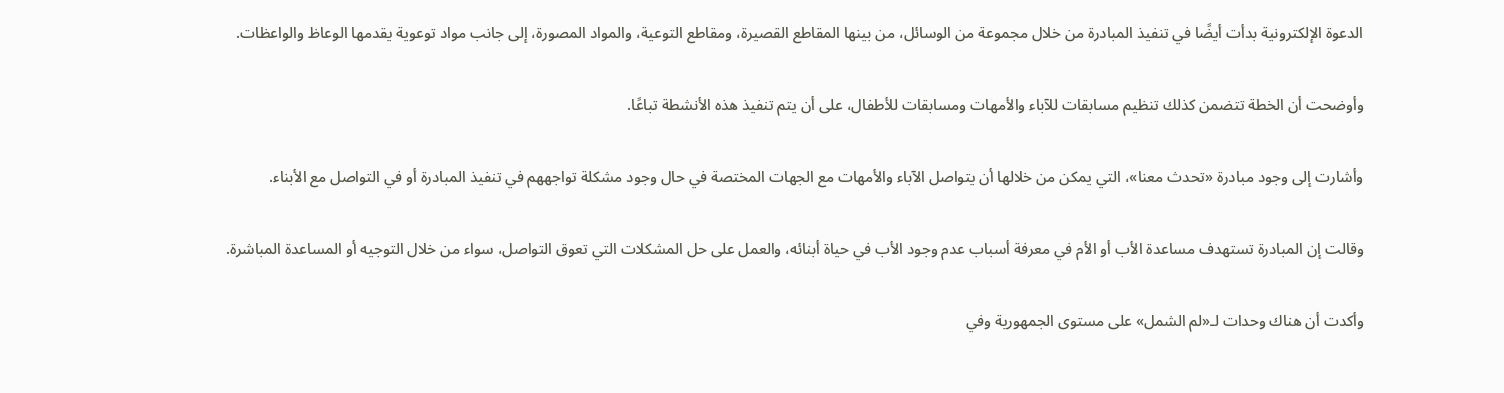الدعوة الإلكترونية بدأت أيضًا في تنفيذ المبادرة من خلال مجموعة من الوسائل، من بينها المقاطع القصيرة، ومقاطع التوعية، والمواد المصورة، إلى جانب مواد توعوية يقدمها الوعاظ والواعظات.

وأوضحت أن الخطة تتضمن كذلك تنظيم مسابقات للآباء والأمهات ومسابقات للأطفال، على أن يتم تنفيذ هذه الأنشطة تباعًا.

وأشارت إلى وجود مبادرة «تحدث معنا»، التي يمكن من خلالها أن يتواصل الآباء والأمهات مع الجهات المختصة في حال وجود مشكلة تواجههم في تنفيذ المبادرة أو في التواصل مع الأبناء.

وقالت إن المبادرة تستهدف مساعدة الأب أو الأم في معرفة أسباب عدم وجود الأب في حياة أبنائه، والعمل على حل المشكلات التي تعوق التواصل، سواء من خلال التوجيه أو المساعدة المباشرة.

وأكدت أن هناك وحدات لـ«لم الشمل» على مستوى الجمهورية وفي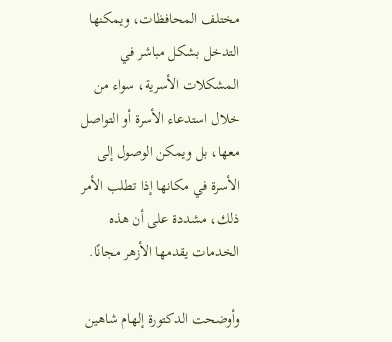مختلف المحافظات، ويمكنها التدخل بشكل مباشر في المشكلات الأسرية، سواء من خلال استدعاء الأسرة أو التواصل معها، بل ويمكن الوصول إلى الأسرة في مكانها إذا تطلب الأمر ذلك، مشددة على أن هذه الخدمات يقدمها الأزهر مجانًا.

وأوضحت الدكتورة إلهام شاهين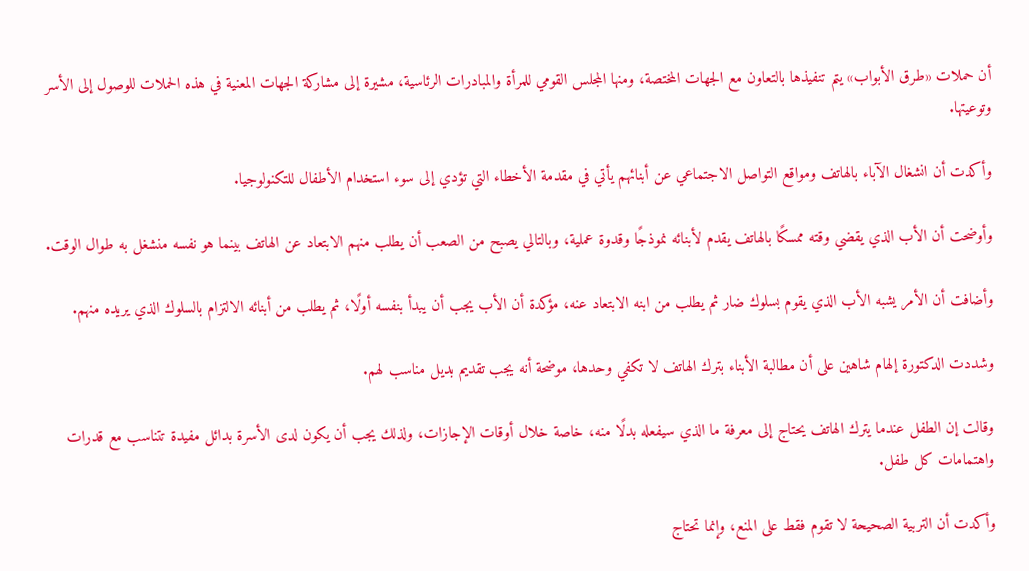أن حملات «طرق الأبواب» يتم تنفيذها بالتعاون مع الجهات المختصة، ومنها المجلس القومي للمرأة والمبادرات الرئاسية، مشيرة إلى مشاركة الجهات المعنية في هذه الحملات للوصول إلى الأسر وتوعيتها.

وأكدت أن انشغال الآباء بالهاتف ومواقع التواصل الاجتماعي عن أبنائهم يأتي في مقدمة الأخطاء التي تؤدي إلى سوء استخدام الأطفال للتكنولوجيا.

وأوضحت أن الأب الذي يقضي وقته ممسكًا بالهاتف يقدم لأبنائه نموذجًا وقدوة عملية، وبالتالي يصبح من الصعب أن يطلب منهم الابتعاد عن الهاتف بينما هو نفسه منشغل به طوال الوقت.

وأضافت أن الأمر يشبه الأب الذي يقوم بسلوك ضار ثم يطلب من ابنه الابتعاد عنه، مؤكدة أن الأب يجب أن يبدأ بنفسه أولًا، ثم يطلب من أبنائه الالتزام بالسلوك الذي يريده منهم.

وشددت الدكتورة إلهام شاهين على أن مطالبة الأبناء بترك الهاتف لا تكفي وحدها، موضحة أنه يجب تقديم بديل مناسب لهم.

وقالت إن الطفل عندما يترك الهاتف يحتاج إلى معرفة ما الذي سيفعله بدلًا منه، خاصة خلال أوقات الإجازات، ولذلك يجب أن يكون لدى الأسرة بدائل مفيدة تتناسب مع قدرات واهتمامات كل طفل.

وأكدت أن التربية الصحيحة لا تقوم فقط على المنع، وإنما تحتاج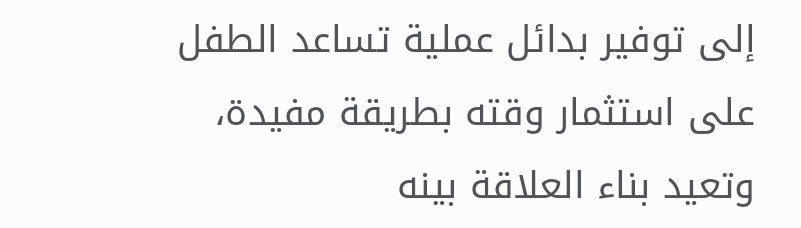إلى توفير بدائل عملية تساعد الطفل على استثمار وقته بطريقة مفيدة، وتعيد بناء العلاقة بينه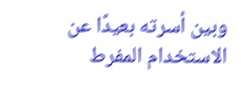وبين أسرته بعيدًا عن الاستخدام المفرط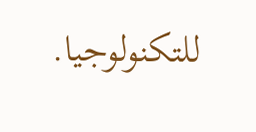للتكنولوجيا.